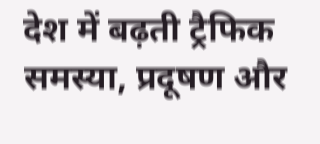देश में बढ़ती ट्रैफिक समस्या, प्रदूषण और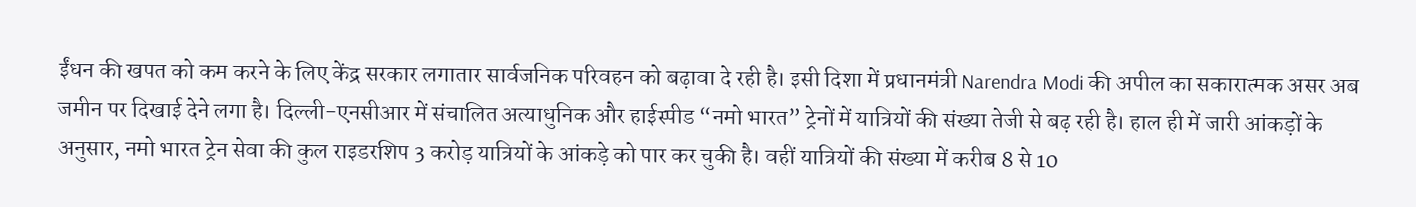ईंधन की खपत को कम करने के लिए केंद्र सरकार लगातार सार्वजनिक परिवहन को बढ़ावा दे रही है। इसी दिशा में प्रधानमंत्री Narendra Modi की अपील का सकारात्मक असर अब जमीन पर दिखाई देने लगा है। दिल्ली-एनसीआर में संचालित अत्याधुनिक और हाईस्पीड “नमो भारत” ट्रेनों में यात्रियों की संख्या तेजी से बढ़ रही है। हाल ही में जारी आंकड़ों के अनुसार, नमो भारत ट्रेन सेवा की कुल राइडरशिप 3 करोड़ यात्रियों के आंकड़े को पार कर चुकी है। वहीं यात्रियों की संख्या में करीब 8 से 10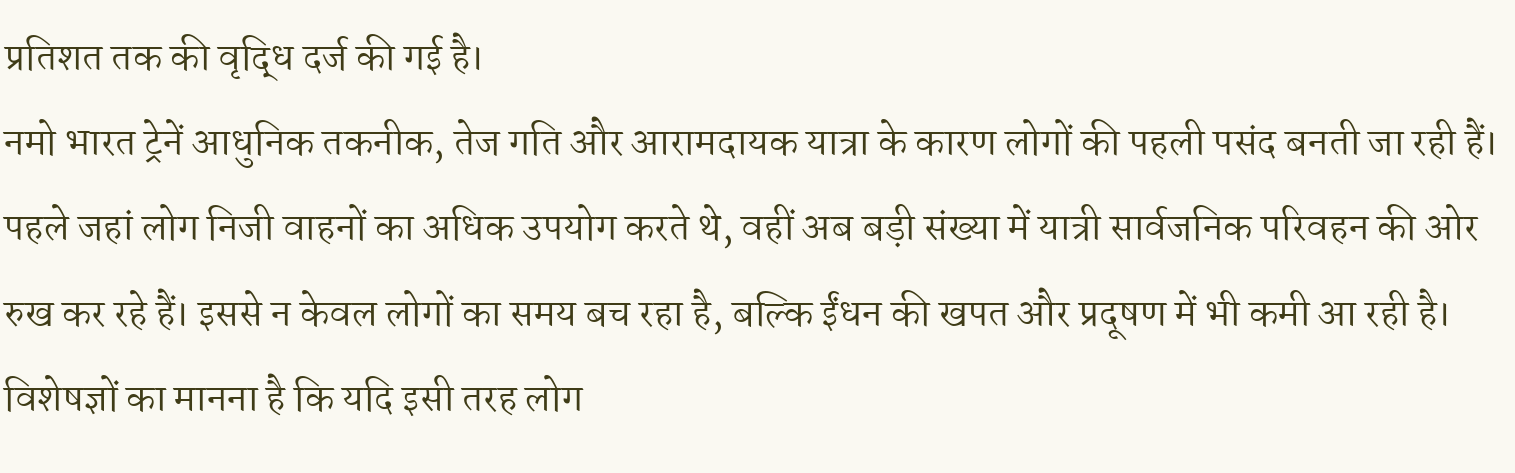प्रतिशत तक की वृद्धि दर्ज की गई है।
नमो भारत ट्रेनें आधुनिक तकनीक, तेज गति और आरामदायक यात्रा के कारण लोगों की पहली पसंद बनती जा रही हैं। पहले जहां लोग निजी वाहनों का अधिक उपयोग करते थे, वहीं अब बड़ी संख्या में यात्री सार्वजनिक परिवहन की ओर रुख कर रहे हैं। इससे न केवल लोगों का समय बच रहा है, बल्कि ईंधन की खपत और प्रदूषण में भी कमी आ रही है। विशेषज्ञों का मानना है कि यदि इसी तरह लोग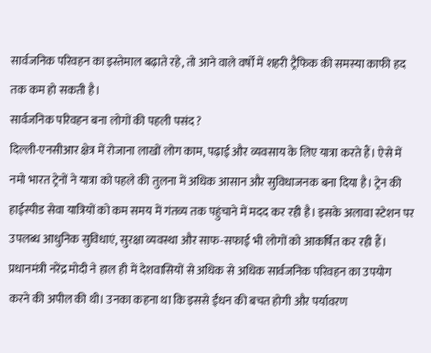सार्वजनिक परिवहन का इस्तेमाल बढ़ाते रहे, तो आने वाले वर्षों में शहरी ट्रैफिक की समस्या काफी हद तक कम हो सकती है।
सार्वजनिक परिवहन बना लोगों की पहली पसंद ?
दिल्ली-एनसीआर क्षेत्र में रोजाना लाखों लोग काम, पढ़ाई और व्यवसाय के लिए यात्रा करते हैं। ऐसे में नमो भारत ट्रेनों ने यात्रा को पहले की तुलना में अधिक आसान और सुविधाजनक बना दिया है। ट्रेन की हाईस्पीड सेवा यात्रियों को कम समय में गंतव्य तक पहुंचाने में मदद कर रही है। इसके अलावा स्टेशन पर उपलब्ध आधुनिक सुविधाएं, सुरक्षा व्यवस्था और साफ-सफाई भी लोगों को आकर्षित कर रही हैं।
प्रधानमंत्री नरेंद्र मोदी ने हाल ही में देशवासियों से अधिक से अधिक सार्वजनिक परिवहन का उपयोग करने की अपील की थी। उनका कहना था कि इससे ईंधन की बचत होगी और पर्यावरण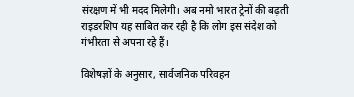संरक्षण में भी मदद मिलेगी। अब नमो भारत ट्रेनों की बढ़ती राइडरशिप यह साबित कर रही है कि लोग इस संदेश को गंभीरता से अपना रहे हैं।

विशेषज्ञों के अनुसार, सार्वजनिक परिवहन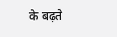के बढ़ते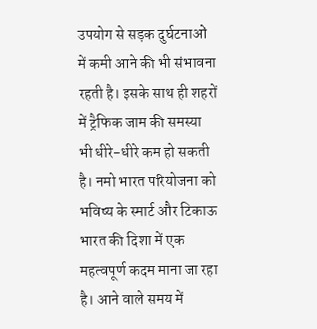उपयोग से सड़क दुर्घटनाओं में कमी आने की भी संभावना रहती है। इसके साथ ही शहरों में ट्रैफिक जाम की समस्या भी धीरे-धीरे कम हो सकती है। नमो भारत परियोजना को भविष्य के स्मार्ट और टिकाऊ भारत की दिशा में एक महत्वपूर्ण कदम माना जा रहा है। आने वाले समय में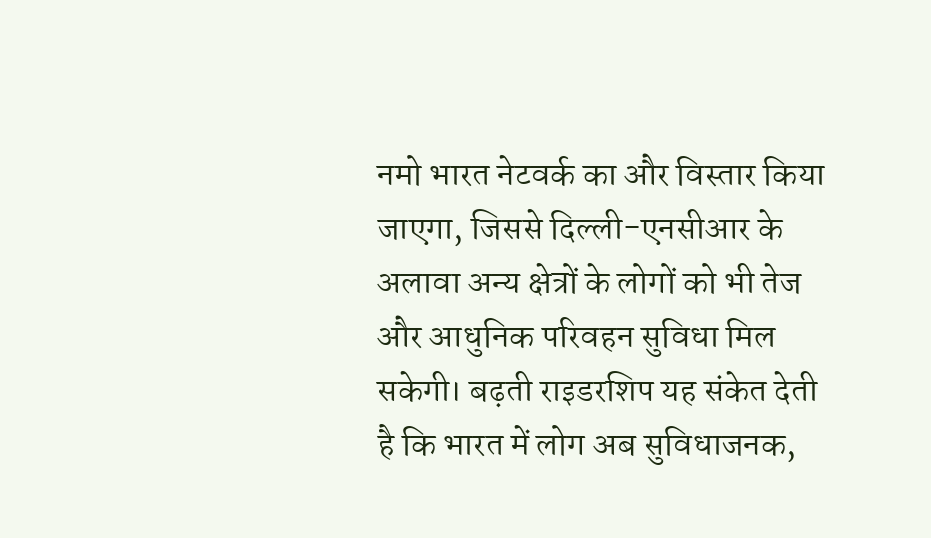नमो भारत नेटवर्क का और विस्तार किया जाएगा, जिससे दिल्ली-एनसीआर के अलावा अन्य क्षेत्रों के लोगों को भी तेज और आधुनिक परिवहन सुविधा मिल सकेगी। बढ़ती राइडरशिप यह संकेत देती है कि भारत में लोग अब सुविधाजनक,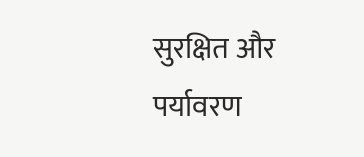सुरक्षित और पर्यावरण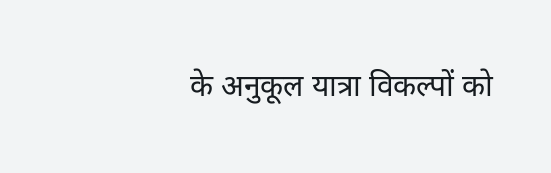के अनुकूल यात्रा विकल्पों को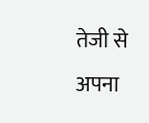तेजी से अपना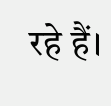रहे हैं।